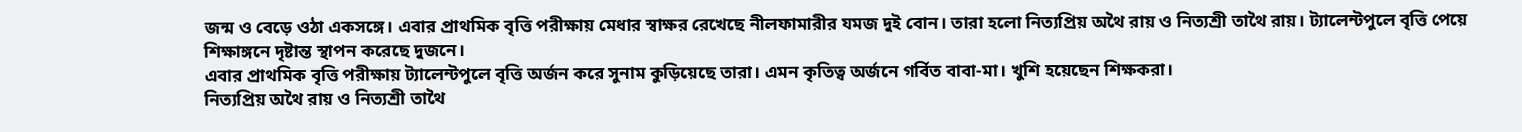জন্ম ও বেড়ে ওঠা একসঙ্গে। এবার প্রাথমিক বৃত্তি পরীক্ষায় মেধার স্বাক্ষর রেখেছে নীলফামারীর যমজ দুই বোন। তারা হলো নিত্যপ্রিয় অথৈ রায় ও নিত্যশ্রী তাথৈ রায়। ট্যালেন্টপুলে বৃত্তি পেয়ে শিক্ষাঙ্গনে দৃষ্টান্ত স্থাপন করেছে দুজনে।
এবার প্রাথমিক বৃত্তি পরীক্ষায় ট্যালেন্টপুলে বৃত্তি অর্জন করে সুনাম কুড়িয়েছে তারা। এমন কৃতিত্ব অর্জনে গর্বিত বাবা-মা। খুশি হয়েছেন শিক্ষকরা।
নিত্যপ্রিয় অথৈ রায় ও নিত্যশ্রী তাথৈ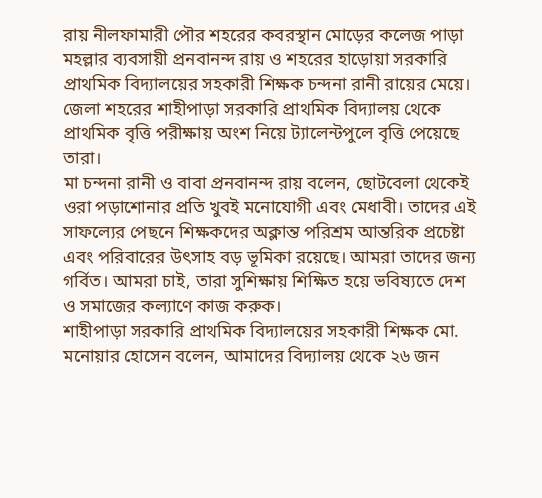রায় নীলফামারী পৌর শহরের কবরস্থান মোড়ের কলেজ পাড়া মহল্লার ব্যবসায়ী প্রনবানন্দ রায় ও শহরের হাড়োয়া সরকারি প্রাথমিক বিদ্যালয়ের সহকারী শিক্ষক চন্দনা রানী রায়ের মেয়ে।
জেলা শহরের শাহীপাড়া সরকারি প্রাথমিক বিদ্যালয় থেকে প্রাথমিক বৃত্তি পরীক্ষায় অংশ নিয়ে ট্যালেন্টপুলে বৃত্তি পেয়েছে তারা।
মা চন্দনা রানী ও বাবা প্রনবানন্দ রায় বলেন, ছোটবেলা থেকেই ওরা পড়াশোনার প্রতি খুবই মনোযোগী এবং মেধাবী। তাদের এই সাফল্যের পেছনে শিক্ষকদের অক্লান্ত পরিশ্রম আন্তরিক প্রচেষ্টা এবং পরিবারের উৎসাহ বড় ভূমিকা রয়েছে। আমরা তাদের জন্য গর্বিত। আমরা চাই, তারা সুশিক্ষায় শিক্ষিত হয়ে ভবিষ্যতে দেশ ও সমাজের কল্যাণে কাজ করুক।
শাহীপাড়া সরকারি প্রাথমিক বিদ্যালয়ের সহকারী শিক্ষক মো. মনোয়ার হোসেন বলেন, আমাদের বিদ্যালয় থেকে ২৬ জন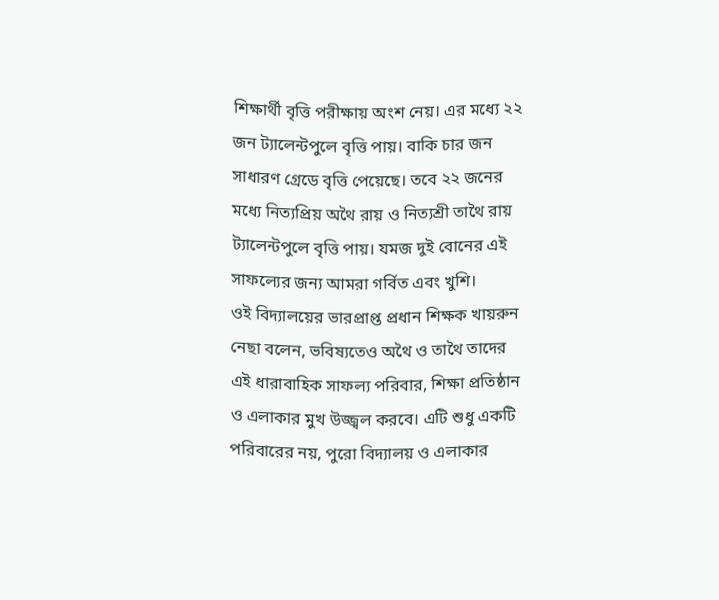শিক্ষার্থী বৃত্তি পরীক্ষায় অংশ নেয়। এর মধ্যে ২২ জন ট্যালেন্টপুলে বৃত্তি পায়। বাকি চার জন সাধারণ গ্রেডে বৃত্তি পেয়েছে। তবে ২২ জনের মধ্যে নিত্যপ্রিয় অথৈ রায় ও নিত্যশ্রী তাথৈ রায় ট্যালেন্টপুলে বৃত্তি পায়। যমজ দুই বোনের এই সাফল্যের জন্য আমরা গর্বিত এবং খুশি।
ওই বিদ্যালয়ের ভারপ্রাপ্ত প্রধান শিক্ষক খায়রুন নেছা বলেন, ভবিষ্যতেও অথৈ ও তাথৈ তাদের এই ধারাবাহিক সাফল্য পরিবার, শিক্ষা প্রতিষ্ঠান ও এলাকার মুখ উজ্জ্বল করবে। এটি শুধু একটি পরিবারের নয়, পুরো বিদ্যালয় ও এলাকার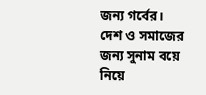জন্য গর্বের। দেশ ও সমাজের জন্য সুনাম বয়ে নিয়ে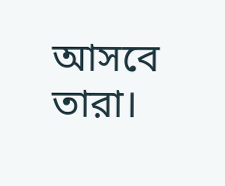আসবে তারা।